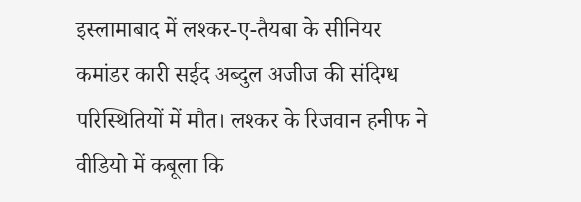इस्लामाबाद में लश्कर-ए-तैयबा के सीनियर कमांडर कारी सईद अब्दुल अजीज की संदिग्ध परिस्थितियों में मौत। लश्कर के रिजवान हनीफ ने वीडियो में कबूला कि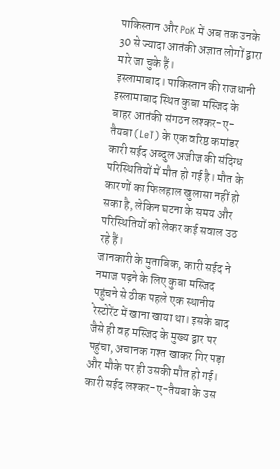पाकिस्तान और PoK में अब तक उनके 30 से ज्यादा आतंकी अज्ञात लोगों द्वारा मारे जा चुके हैं।
इस्लामाबाद। पाकिस्तान की राजधानी इस्लामाबाद स्थित कुबा मस्जिद के बाहर आतंकी संगठन लश्कर-ए-तैयबा (LeT) के एक वरिष्ठ कमांडर कारी सईद अब्दुल अजीज की संदिग्ध परिस्थितियों में मौत हो गई है। मौत के कारणों का फिलहाल खुलासा नहीं हो सका है, लेकिन घटना के समय और परिस्थितियों को लेकर कई सवाल उठ रहे हैं।
जानकारी के मुताबिक, कारी सईद ने नमाज पढ़ने के लिए कुबा मस्जिद पहुंचने से ठीक पहले एक स्थानीय रेस्टोरेंट में खाना खाया था। इसके बाद जैसे ही वह मस्जिद के मुख्य द्वार पर पहुंचा, अचानक गश्त खाकर गिर पड़ा और मौके पर ही उसकी मौत हो गई।
कारी सईद लश्कर-ए-तैयबा के उस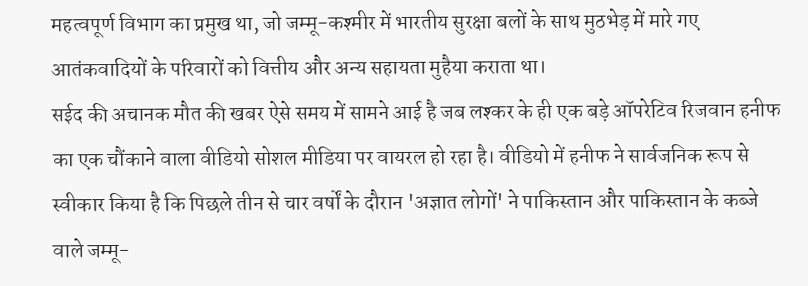महत्वपूर्ण विभाग का प्रमुख था, जो जम्मू-कश्मीर में भारतीय सुरक्षा बलों के साथ मुठभेड़ में मारे गए आतंकवादियों के परिवारों को वित्तीय और अन्य सहायता मुहैया कराता था।
सईद की अचानक मौत की खबर ऐसे समय में सामने आई है जब लश्कर के ही एक बड़े ऑपरेटिव रिजवान हनीफ का एक चौंकाने वाला वीडियो सोशल मीडिया पर वायरल हो रहा है। वीडियो में हनीफ ने सार्वजनिक रूप से स्वीकार किया है कि पिछले तीन से चार वर्षों के दौरान 'अज्ञात लोगों' ने पाकिस्तान और पाकिस्तान के कब्जे वाले जम्मू-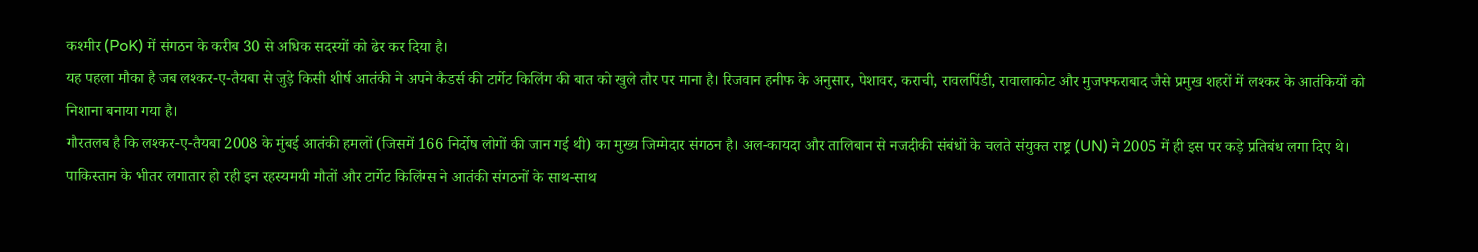कश्मीर (PoK) में संगठन के करीब 30 से अधिक सदस्यों को ढेर कर दिया है।
यह पहला मौका है जब लश्कर-ए-तैयबा से जुड़े किसी शीर्ष आतंकी ने अपने कैडर्स की टार्गेट किलिंग की बात को खुले तौर पर माना है। रिजवान हनीफ के अनुसार, पेशावर, कराची, रावलपिंडी, रावालाकोट और मुजफ्फराबाद जैसे प्रमुख शहरों में लश्कर के आतंकियों को निशाना बनाया गया है।
गौरतलब है कि लश्कर-ए-तैयबा 2008 के मुंबई आतंकी हमलों (जिसमें 166 निर्दोष लोगों की जान गई थी) का मुख्य जिम्मेदार संगठन है। अल-कायदा और तालिबान से नजदीकी संबंधों के चलते संयुक्त राष्ट्र (UN) ने 2005 में ही इस पर कड़े प्रतिबंध लगा दिए थे। पाकिस्तान के भीतर लगातार हो रही इन रहस्यमयी मौतों और टार्गेट किलिंग्स ने आतंकी संगठनों के साथ-साथ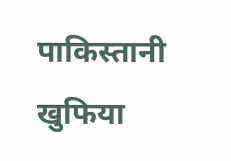पाकिस्तानी खुफिया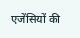एजेंसियों की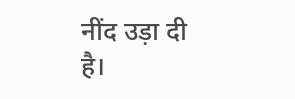नींद उड़ा दी है।